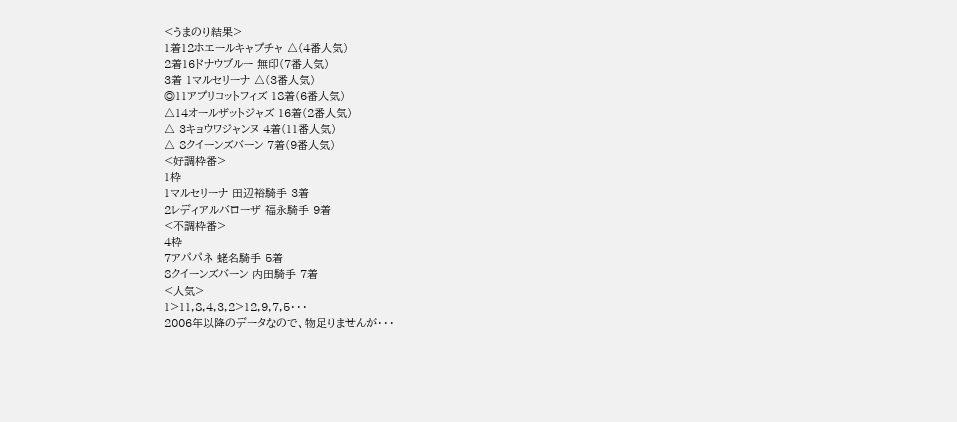<うまのり結果>
1着12ホエールキャプチャ △(4番人気)
2着16ドナウブルー 無印(7番人気)
3着 1マルセリーナ △(3番人気)
◎11アプリコットフィズ 18着(6番人気)
△14オールザットジャズ 16着(2番人気)
△ 3キョウワジャンヌ 4着(11番人気)
△ 8クイーンズバーン 7着(9番人気)
<好調枠番>
1枠
1マルセリーナ 田辺裕騎手 3着
2レディアルバローザ 福永騎手 9着
<不調枠番>
4枠
7アパパネ 蛯名騎手 5着
8クイーンズバーン 内田騎手 7着
<人気>
1>11,8,4,3,2>12,9,7,5・・・
2006年以降のデータなので、物足りませんが・・・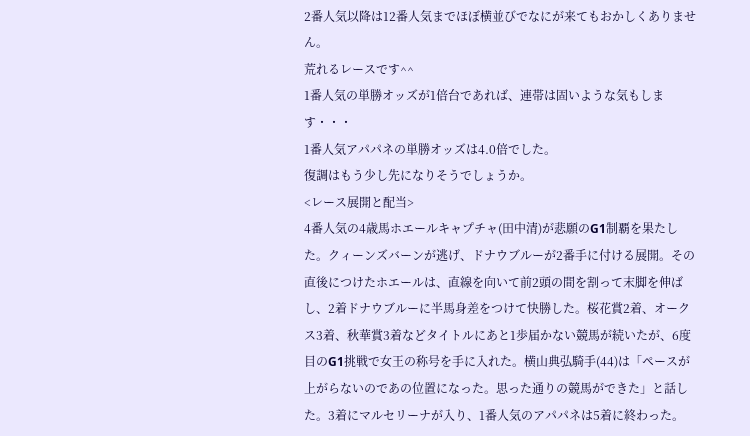2番人気以降は12番人気までほぼ横並びでなにが来てもおかしくありません。
荒れるレースです^^
1番人気の単勝オッズが1倍台であれば、連帯は固いような気もします・・・
1番人気アパパネの単勝オッズは4.0倍でした。
復調はもう少し先になりそうでしょうか。
<レース展開と配当>
4番人気の4歳馬ホエールキャプチャ(田中清)が悲願のG1制覇を果たした。クィーンズバーンが逃げ、ドナウブルーが2番手に付ける展開。その直後につけたホエールは、直線を向いて前2頭の間を割って末脚を伸ばし、2着ドナウブルーに半馬身差をつけて快勝した。桜花賞2着、オークス3着、秋華賞3着などタイトルにあと1歩届かない競馬が続いたが、6度目のG1挑戦で女王の称号を手に入れた。横山典弘騎手(44)は「ペースが上がらないのであの位置になった。思った通りの競馬ができた」と話した。3着にマルセリーナが入り、1番人気のアパパネは5着に終わった。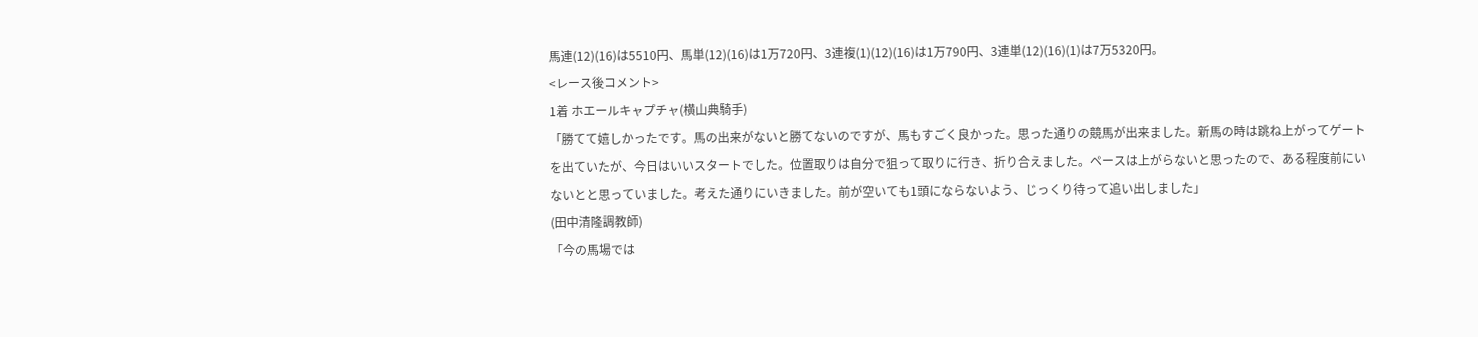馬連(12)(16)は5510円、馬単(12)(16)は1万720円、3連複(1)(12)(16)は1万790円、3連単(12)(16)(1)は7万5320円。
<レース後コメント>
1着 ホエールキャプチャ(横山典騎手)
「勝てて嬉しかったです。馬の出来がないと勝てないのですが、馬もすごく良かった。思った通りの競馬が出来ました。新馬の時は跳ね上がってゲートを出ていたが、今日はいいスタートでした。位置取りは自分で狙って取りに行き、折り合えました。ペースは上がらないと思ったので、ある程度前にいないとと思っていました。考えた通りにいきました。前が空いても1頭にならないよう、じっくり待って追い出しました」
(田中清隆調教師)
「今の馬場では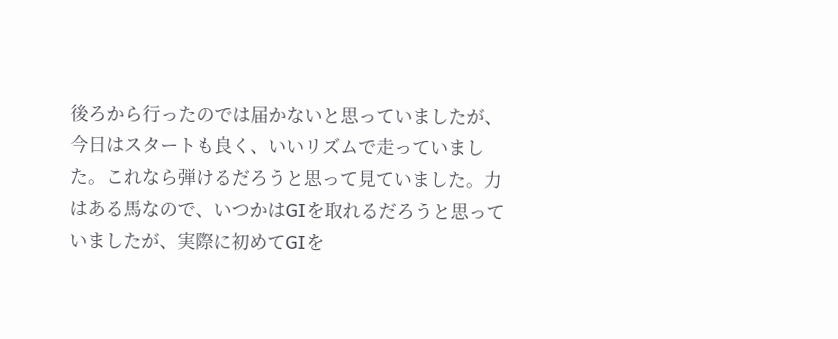後ろから行ったのでは届かないと思っていましたが、今日はスタートも良く、いいリズムで走っていました。これなら弾けるだろうと思って見ていました。力はある馬なので、いつかはGIを取れるだろうと思っていましたが、実際に初めてGIを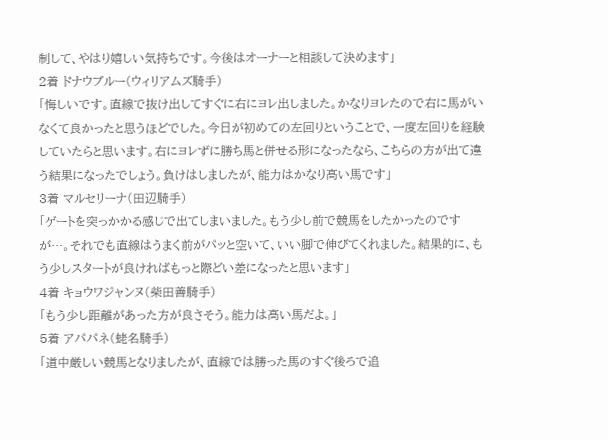制して、やはり嬉しい気持ちです。今後はオーナーと相談して決めます」
2着 ドナウブルー(ウィリアムズ騎手)
「悔しいです。直線で抜け出してすぐに右にヨレ出しました。かなりヨレたので右に馬がいなくて良かったと思うほどでした。今日が初めての左回りということで、一度左回りを経験していたらと思います。右にヨレずに勝ち馬と併せる形になったなら、こちらの方が出て違う結果になったでしょう。負けはしましたが、能力はかなり高い馬です」
3着 マルセリーナ(田辺騎手)
「ゲートを突っかかる感じで出てしまいました。もう少し前で競馬をしたかったのですが…。それでも直線はうまく前がパッと空いて、いい脚で伸びてくれました。結果的に、もう少しスタートが良ければもっと際どい差になったと思います」
4着 キョウワジャンヌ(柴田善騎手)
「もう少し距離があった方が良さそう。能力は高い馬だよ。」
5着 アパパネ(蛯名騎手)
「道中厳しい競馬となりましたが、直線では勝った馬のすぐ後ろで追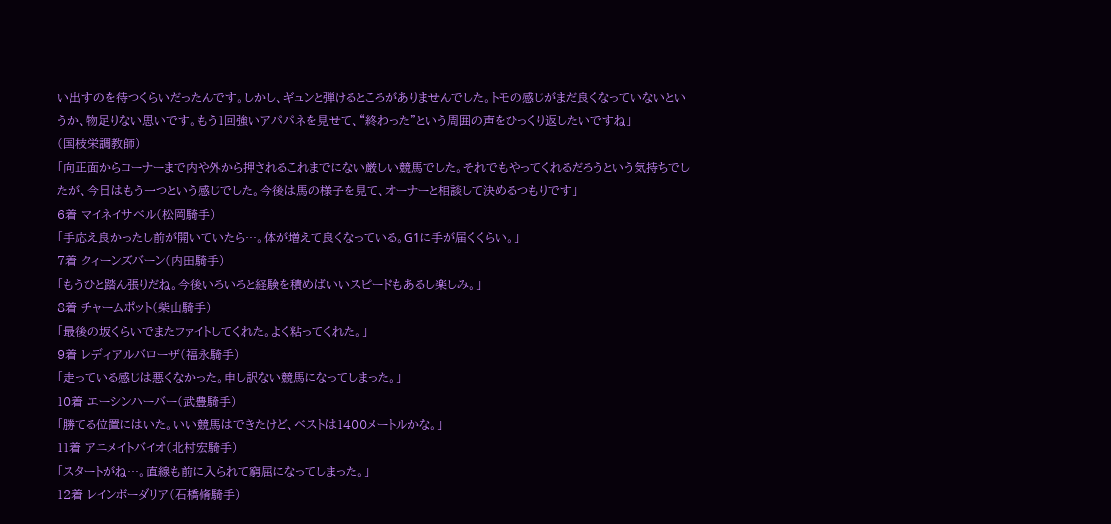い出すのを待つくらいだったんです。しかし、ギュンと弾けるところがありませんでした。トモの感じがまだ良くなっていないというか、物足りない思いです。もう1回強いアパパネを見せて、“終わった”という周囲の声をひっくり返したいですね」
(国枝栄調教師)
「向正面からコーナーまで内や外から押されるこれまでにない厳しい競馬でした。それでもやってくれるだろうという気持ちでしたが、今日はもう一つという感じでした。今後は馬の様子を見て、オーナーと相談して決めるつもりです」
6着 マイネイサベル(松岡騎手)
「手応え良かったし前が開いていたら…。体が増えて良くなっている。G1に手が届くくらい。」
7着 クィーンズバーン(内田騎手)
「もうひと踏ん張りだね。今後いろいろと経験を積めばいいスピードもあるし楽しみ。」
8着 チャームポット(柴山騎手)
「最後の坂くらいでまたファイトしてくれた。よく粘ってくれた。」
9着 レディアルバローザ(福永騎手)
「走っている感じは悪くなかった。申し訳ない競馬になってしまった。」
10着 エーシンハーバー(武豊騎手)
「勝てる位置にはいた。いい競馬はできたけど、ベストは1400メートルかな。」
11着 アニメイトバイオ(北村宏騎手)
「スタートがね…。直線も前に入られて窮屈になってしまった。」
12着 レインボーダリア(石橋脩騎手)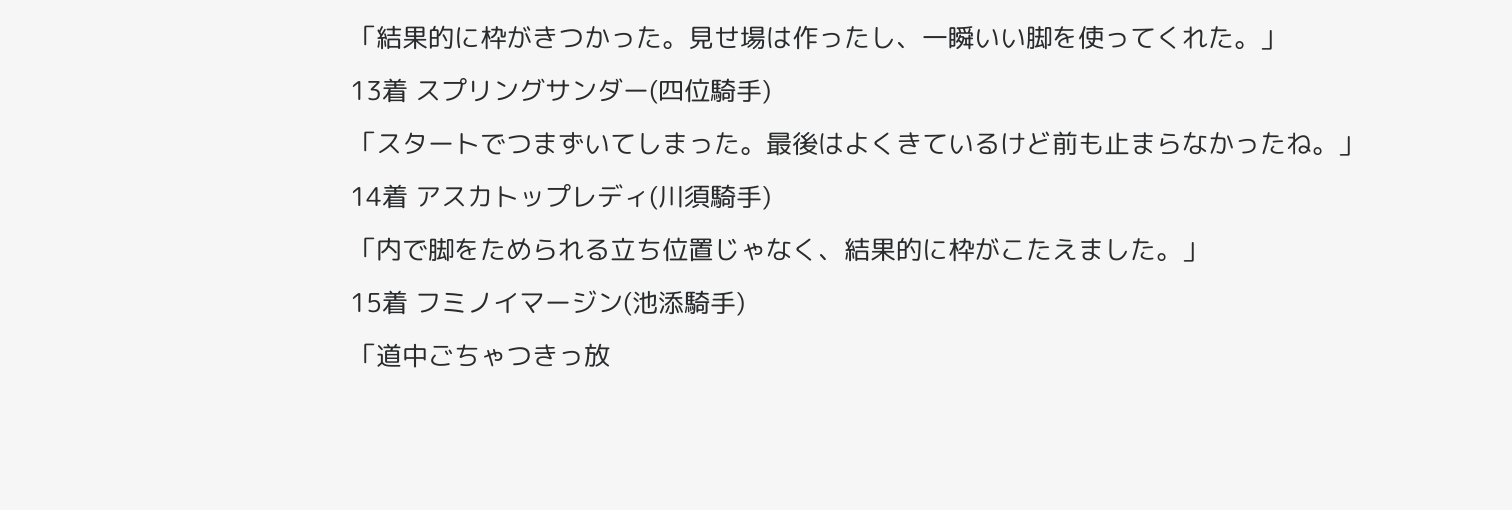「結果的に枠がきつかった。見せ場は作ったし、一瞬いい脚を使ってくれた。」
13着 スプリングサンダー(四位騎手)
「スタートでつまずいてしまった。最後はよくきているけど前も止まらなかったね。」
14着 アスカトップレディ(川須騎手)
「内で脚をためられる立ち位置じゃなく、結果的に枠がこたえました。」
15着 フミノイマージン(池添騎手)
「道中ごちゃつきっ放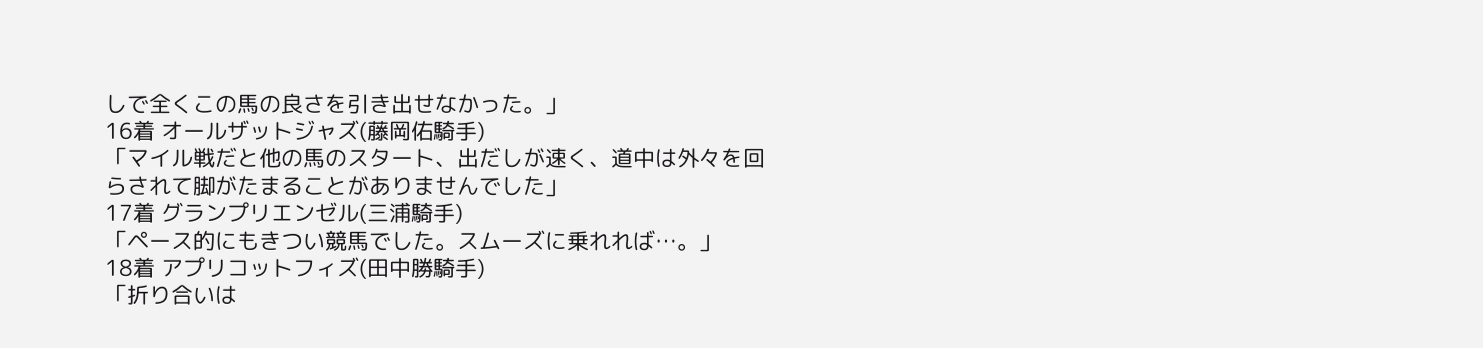しで全くこの馬の良さを引き出せなかった。」
16着 オールザットジャズ(藤岡佑騎手)
「マイル戦だと他の馬のスタート、出だしが速く、道中は外々を回らされて脚がたまることがありませんでした」
17着 グランプリエンゼル(三浦騎手)
「ペース的にもきつい競馬でした。スムーズに乗れれば…。」
18着 アプリコットフィズ(田中勝騎手)
「折り合いは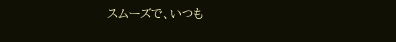スムーズで、いつも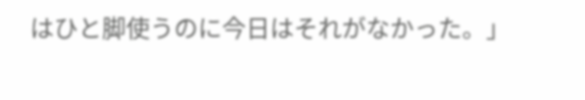はひと脚使うのに今日はそれがなかった。」